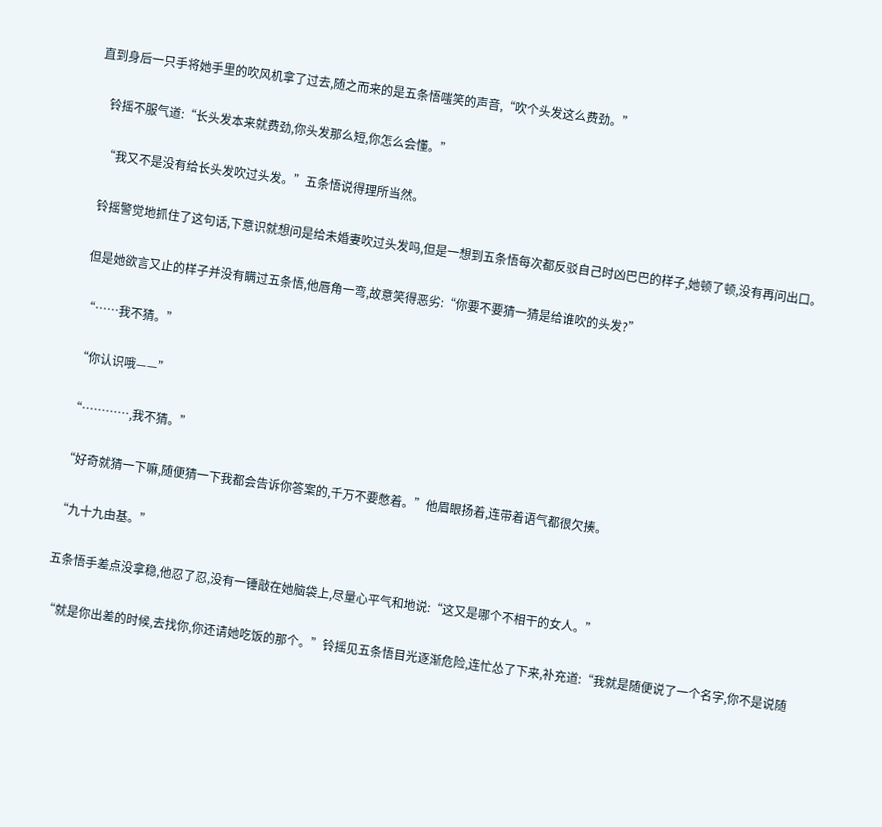直到身后一只手将她手里的吹风机拿了过去,随之而来的是五条悟嗤笑的声音,“吹个头发这么费劲。”

    铃摇不服气道:“长头发本来就费劲,你头发那么短,你怎么会懂。”

    “我又不是没有给长头发吹过头发。”五条悟说得理所当然。

    铃摇警觉地抓住了这句话,下意识就想问是给未婚妻吹过头发吗,但是一想到五条悟每次都反驳自己时凶巴巴的样子,她顿了顿,没有再问出口。

    但是她欲言又止的样子并没有瞒过五条悟,他唇角一弯,故意笑得恶劣:“你要不要猜一猜是给谁吹的头发?”

    “……我不猜。”

    “你认识哦——”

    “…………,我不猜。”

    “好奇就猜一下嘛,随便猜一下我都会告诉你答案的,千万不要憋着。”他眉眼扬着,连带着语气都很欠揍。

    “九十九由基。”

    五条悟手差点没拿稳,他忍了忍,没有一锤敲在她脑袋上,尽量心平气和地说:“这又是哪个不相干的女人。”

    “就是你出差的时候,去找你,你还请她吃饭的那个。”铃摇见五条悟目光逐渐危险,连忙怂了下来,补充道:“我就是随便说了一个名字,你不是说随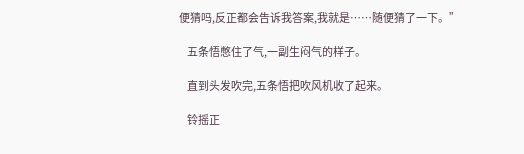便猜吗,反正都会告诉我答案,我就是……随便猜了一下。”

    五条悟憋住了气,一副生闷气的样子。

    直到头发吹完,五条悟把吹风机收了起来。

    铃摇正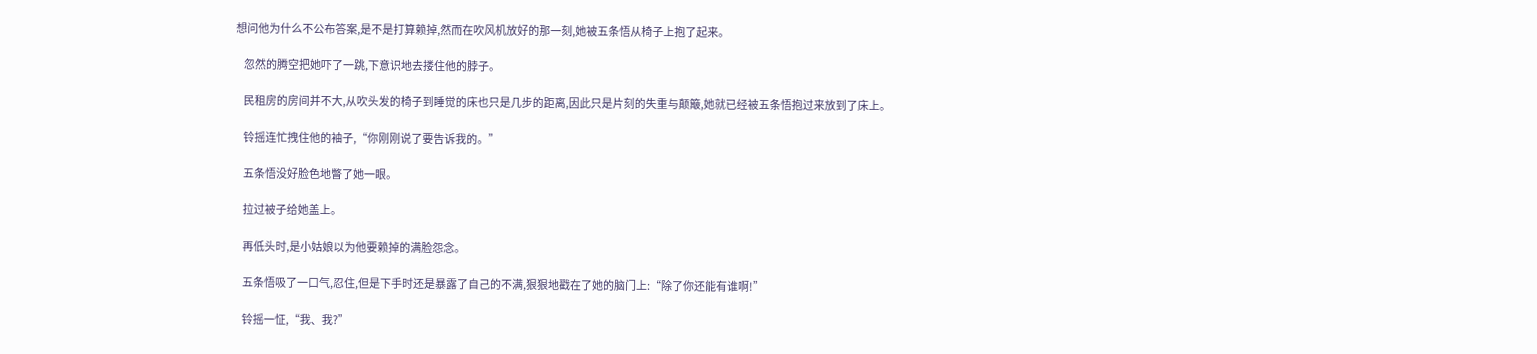想问他为什么不公布答案,是不是打算赖掉,然而在吹风机放好的那一刻,她被五条悟从椅子上抱了起来。

    忽然的腾空把她吓了一跳,下意识地去搂住他的脖子。

    民租房的房间并不大,从吹头发的椅子到睡觉的床也只是几步的距离,因此只是片刻的失重与颠簸,她就已经被五条悟抱过来放到了床上。

    铃摇连忙拽住他的袖子,“你刚刚说了要告诉我的。”

    五条悟没好脸色地瞥了她一眼。

    拉过被子给她盖上。

    再低头时,是小姑娘以为他要赖掉的满脸怨念。

    五条悟吸了一口气,忍住,但是下手时还是暴露了自己的不满,狠狠地戳在了她的脑门上:“除了你还能有谁啊!”

    铃摇一怔,“我、我?”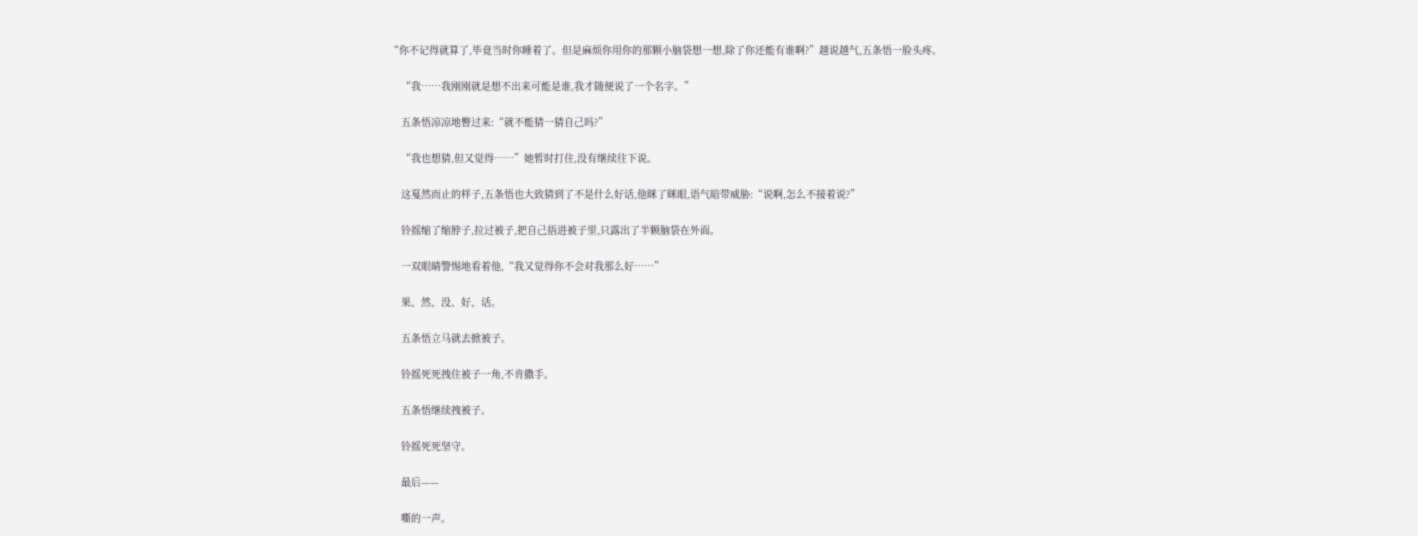“你不记得就算了,毕竟当时你睡着了。但是麻烦你用你的那颗小脑袋想一想,除了你还能有谁啊?”越说越气,五条悟一脸头疼。

    “我……我刚刚就是想不出来可能是谁,我才随便说了一个名字。”

    五条悟凉凉地瞥过来:“就不能猜一猜自己吗?”

    “我也想猜,但又觉得……”她暂时打住,没有继续往下说。

    这戛然而止的样子,五条悟也大致猜到了不是什么好话,他眯了眯眼,语气暗带威胁:“说啊,怎么不接着说?”

    铃摇缩了缩脖子,拉过被子,把自己捂进被子里,只露出了半颗脑袋在外面。

    一双眼睛警惕地看着他,“我又觉得你不会对我那么好……”

    果、然、没、好、话。

    五条悟立马就去掀被子。

    铃摇死死拽住被子一角,不肯撒手。

    五条悟继续拽被子。

    铃摇死死坚守。

    最后——

    嘶的一声。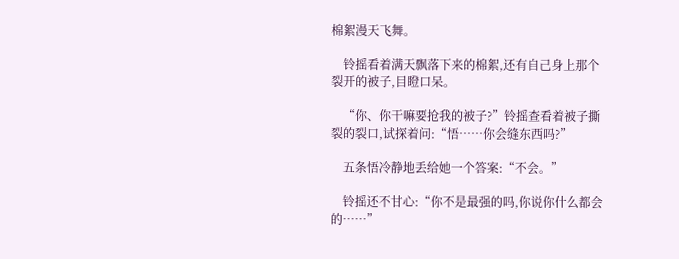棉絮漫天飞舞。

    铃摇看着满天飘落下来的棉絮,还有自己身上那个裂开的被子,目瞪口呆。

    “你、你干嘛要抢我的被子?”铃摇查看着被子撕裂的裂口,试探着问:“悟……你会缝东西吗?”

    五条悟冷静地丢给她一个答案:“不会。”

    铃摇还不甘心:“你不是最强的吗,你说你什么都会的……”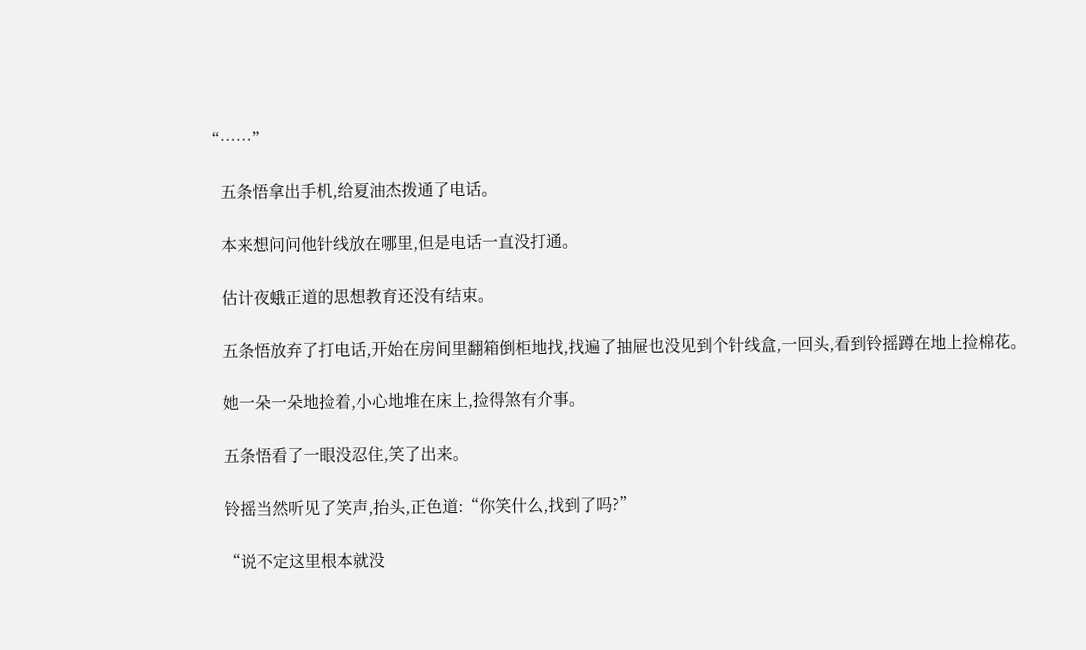“……”

    五条悟拿出手机,给夏油杰拨通了电话。

    本来想问问他针线放在哪里,但是电话一直没打通。

    估计夜蛾正道的思想教育还没有结束。

    五条悟放弃了打电话,开始在房间里翻箱倒柜地找,找遍了抽屉也没见到个针线盒,一回头,看到铃摇蹲在地上捡棉花。

    她一朵一朵地捡着,小心地堆在床上,捡得煞有介事。

    五条悟看了一眼没忍住,笑了出来。

    铃摇当然听见了笑声,抬头,正色道:“你笑什么,找到了吗?”

    “说不定这里根本就没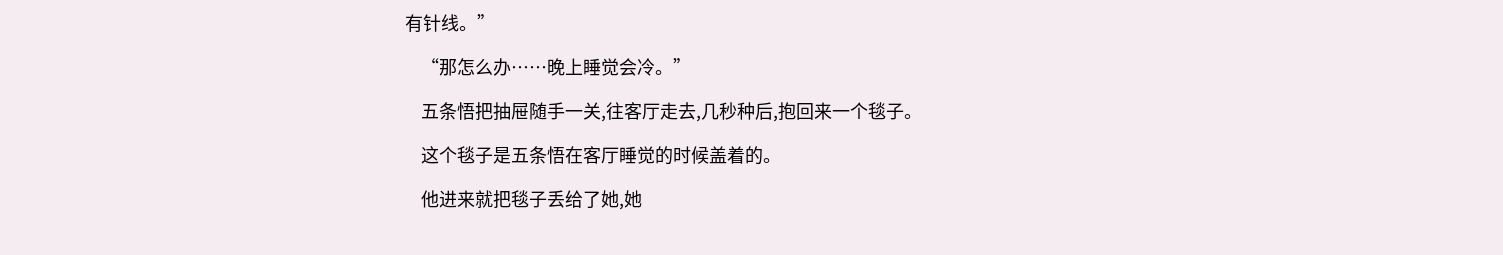有针线。”

    “那怎么办……晚上睡觉会冷。”

    五条悟把抽屉随手一关,往客厅走去,几秒种后,抱回来一个毯子。

    这个毯子是五条悟在客厅睡觉的时候盖着的。

    他进来就把毯子丢给了她,她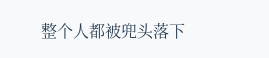整个人都被兜头落下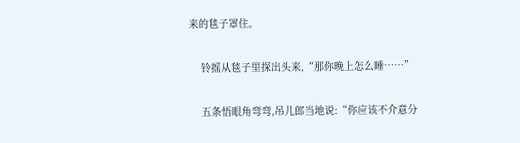来的毯子罩住。

    铃摇从毯子里探出头来,“那你晚上怎么睡……”

    五条悟眼角弯弯,吊儿郎当地说:“你应该不介意分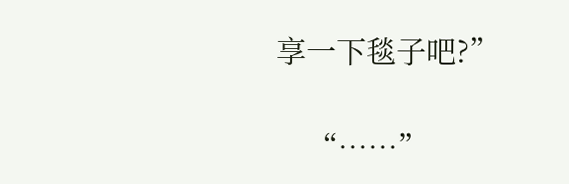享一下毯子吧?”

    “……”